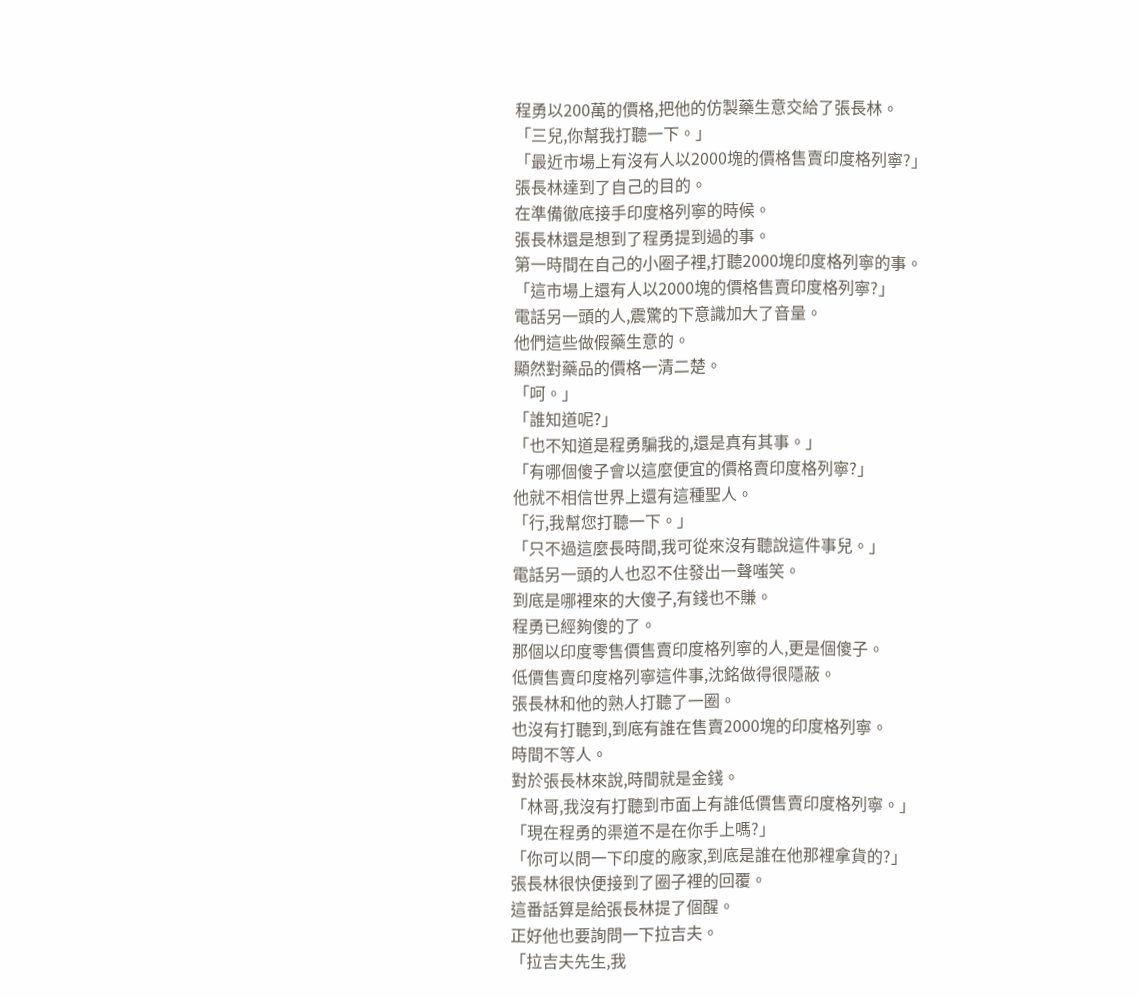程勇以200萬的價格,把他的仿製藥生意交給了張長林。
「三兒,你幫我打聽一下。」
「最近市場上有沒有人以2000塊的價格售賣印度格列寧?」
張長林達到了自己的目的。
在準備徹底接手印度格列寧的時候。
張長林還是想到了程勇提到過的事。
第一時間在自己的小圈子裡,打聽2000塊印度格列寧的事。
「這市場上還有人以2000塊的價格售賣印度格列寧?」
電話另一頭的人,震驚的下意識加大了音量。
他們這些做假藥生意的。
顯然對藥品的價格一清二楚。
「呵。」
「誰知道呢?」
「也不知道是程勇騙我的,還是真有其事。」
「有哪個傻子會以這麼便宜的價格賣印度格列寧?」
他就不相信世界上還有這種聖人。
「行,我幫您打聽一下。」
「只不過這麼長時間,我可從來沒有聽說這件事兒。」
電話另一頭的人也忍不住發出一聲嗤笑。
到底是哪裡來的大傻子,有錢也不賺。
程勇已經夠傻的了。
那個以印度零售價售賣印度格列寧的人,更是個傻子。
低價售賣印度格列寧這件事,沈銘做得很隱蔽。
張長林和他的熟人打聽了一圈。
也沒有打聽到,到底有誰在售賣2000塊的印度格列寧。
時間不等人。
對於張長林來說,時間就是金錢。
「林哥,我沒有打聽到市面上有誰低價售賣印度格列寧。」
「現在程勇的渠道不是在你手上嗎?」
「你可以問一下印度的廠家,到底是誰在他那裡拿貨的?」
張長林很快便接到了圈子裡的回覆。
這番話算是給張長林提了個醒。
正好他也要詢問一下拉吉夫。
「拉吉夫先生,我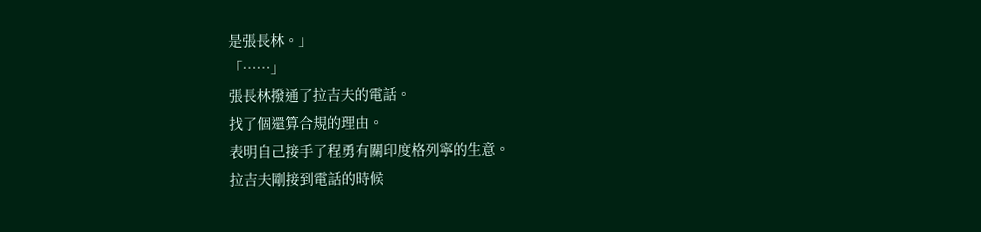是張長林。」
「……」
張長林撥通了拉吉夫的電話。
找了個還算合規的理由。
表明自己接手了程勇有關印度格列寧的生意。
拉吉夫剛接到電話的時候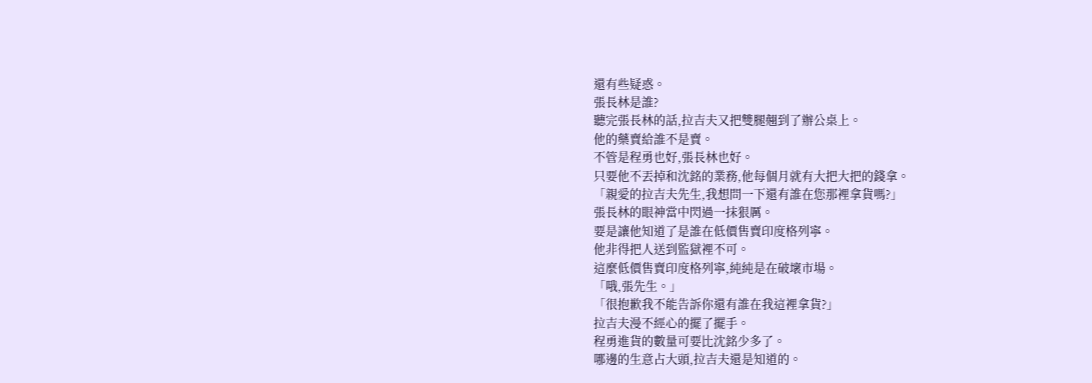還有些疑惑。
張長林是誰?
聽完張長林的話,拉吉夫又把雙腿翹到了辦公桌上。
他的藥賣給誰不是賣。
不管是程勇也好,張長林也好。
只要他不丟掉和沈銘的業務,他每個月就有大把大把的錢拿。
「親愛的拉吉夫先生,我想問一下還有誰在您那裡拿貨嗎?」
張長林的眼神當中閃過一抹狠厲。
要是讓他知道了是誰在低價售賣印度格列寧。
他非得把人送到監獄裡不可。
這麼低價售賣印度格列寧,純純是在破壞市場。
「哦,張先生。」
「很抱歉我不能告訴你還有誰在我這裡拿貨?」
拉吉夫漫不經心的擺了擺手。
程勇進貨的數量可要比沈銘少多了。
哪邊的生意占大頭,拉吉夫還是知道的。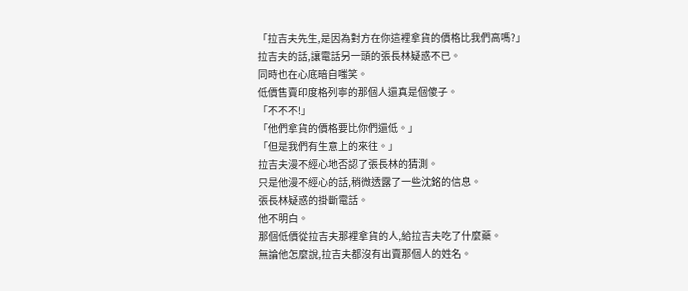「拉吉夫先生,是因為對方在你這裡拿貨的價格比我們高嗎?」
拉吉夫的話,讓電話另一頭的張長林疑惑不已。
同時也在心底暗自嗤笑。
低價售賣印度格列寧的那個人還真是個傻子。
「不不不!」
「他們拿貨的價格要比你們還低。」
「但是我們有生意上的來往。」
拉吉夫漫不經心地否認了張長林的猜測。
只是他漫不經心的話,稍微透露了一些沈銘的信息。
張長林疑惑的掛斷電話。
他不明白。
那個低價從拉吉夫那裡拿貨的人,給拉吉夫吃了什麼藥。
無論他怎麼說,拉吉夫都沒有出賣那個人的姓名。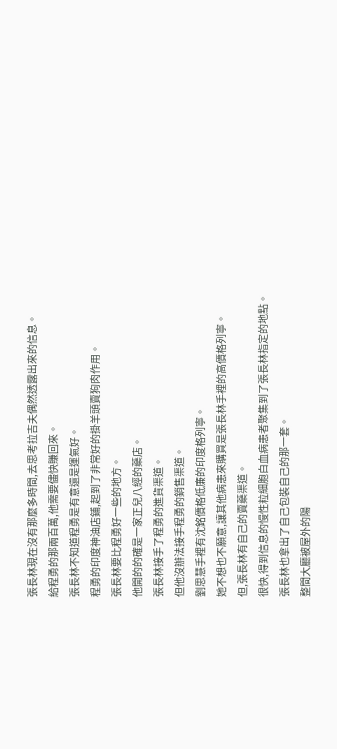張長林現在沒有那麼多時間,去思考拉吉夫偶然透露出來的信息。
給程勇的那兩百萬,他需要儘快賺回來。
張長林不知道程勇是有意還是運氣好。
程勇的印度神油店鋪,起到了非常好的掛羊頭賣狗肉作用。
張長林要比程勇好一些的地方。
他開的的確是一家正兒八經的藥店。
張長林接手了程勇的進貨渠道。
但他沒辦法接手程勇的銷售渠道。
劉思慧手裡有沈銘價格低廉的印度格列寧。
她不想也不願意,讓其他病患來購買是張長林手裡的高價格列寧。
但,張長林有自己的賣藥渠道。
很快,得到信息的慢性粒細胞白血病患者聚集到了張長林指定的地點。
張長林也拿出了自己包裝自己的那一套。
整間大廳被屋外的陽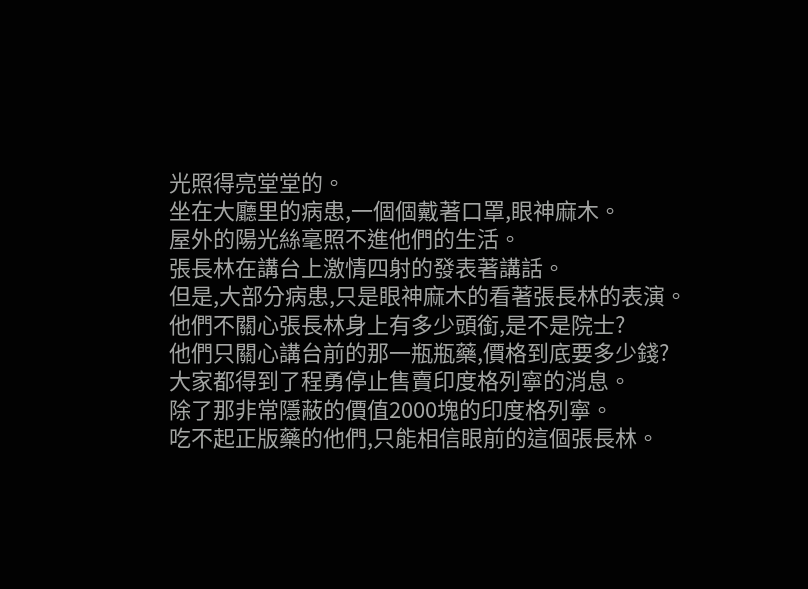光照得亮堂堂的。
坐在大廳里的病患,一個個戴著口罩,眼神麻木。
屋外的陽光絲毫照不進他們的生活。
張長林在講台上激情四射的發表著講話。
但是,大部分病患,只是眼神麻木的看著張長林的表演。
他們不關心張長林身上有多少頭銜,是不是院士?
他們只關心講台前的那一瓶瓶藥,價格到底要多少錢?
大家都得到了程勇停止售賣印度格列寧的消息。
除了那非常隱蔽的價值2000塊的印度格列寧。
吃不起正版藥的他們,只能相信眼前的這個張長林。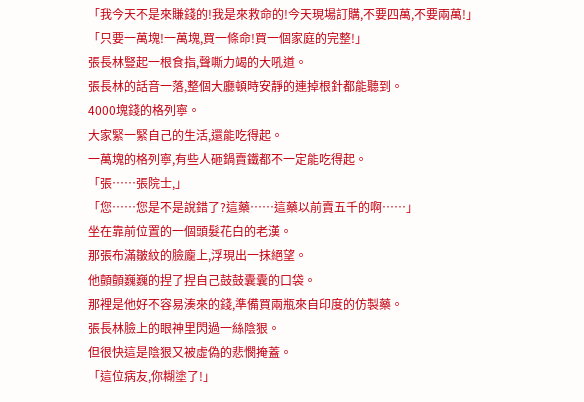「我今天不是來賺錢的!我是來救命的!今天現場訂購,不要四萬,不要兩萬!」
「只要一萬塊!一萬塊,買一條命!買一個家庭的完整!」
張長林豎起一根食指,聲嘶力竭的大吼道。
張長林的話音一落,整個大廳頓時安靜的連掉根針都能聽到。
4000塊錢的格列寧。
大家緊一緊自己的生活,還能吃得起。
一萬塊的格列寧,有些人砸鍋賣鐵都不一定能吃得起。
「張……張院士,」
「您……您是不是說錯了?這藥……這藥以前賣五千的啊……」
坐在靠前位置的一個頭髮花白的老漢。
那張布滿皺紋的臉龐上,浮現出一抹絕望。
他顫顫巍巍的捏了捏自己鼓鼓囊囊的口袋。
那裡是他好不容易湊來的錢,準備買兩瓶來自印度的仿製藥。
張長林臉上的眼神里閃過一絲陰狠。
但很快這是陰狠又被虛偽的悲憫掩蓋。
「這位病友,你糊塗了!」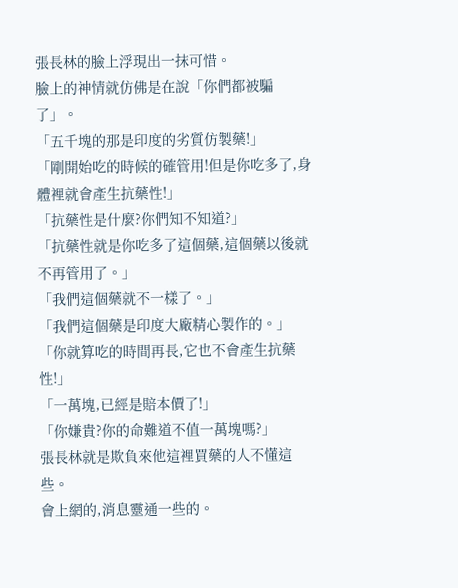張長林的臉上浮現出一抹可惜。
臉上的神情就仿佛是在說「你們都被騙了」。
「五千塊的那是印度的劣質仿製藥!」
「剛開始吃的時候的確管用!但是你吃多了,身體裡就會產生抗藥性!」
「抗藥性是什麼?你們知不知道?」
「抗藥性就是你吃多了這個藥,這個藥以後就不再管用了。」
「我們這個藥就不一樣了。」
「我們這個藥是印度大廠精心製作的。」
「你就算吃的時間再長,它也不會產生抗藥性!」
「一萬塊,已經是賠本價了!」
「你嫌貴?你的命難道不值一萬塊嗎?」
張長林就是欺負來他這裡買藥的人不懂這些。
會上網的,消息靈通一些的。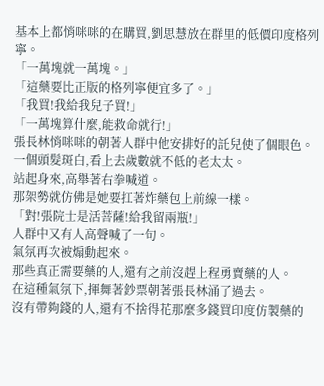基本上都悄咪咪的在購買,劉思慧放在群里的低價印度格列寧。
「一萬塊就一萬塊。」
「這藥要比正版的格列寧便宜多了。」
「我買!我給我兒子買!」
「一萬塊算什麼,能救命就行!」
張長林悄咪咪的朝著人群中他安排好的託兒使了個眼色。
一個頭髮斑白,看上去歲數就不低的老太太。
站起身來,高舉著右拳喊道。
那架勢就仿佛是她要扛著炸藥包上前線一樣。
「對!張院士是活菩薩!給我留兩瓶!」
人群中又有人高聲喊了一句。
氣氛再次被煽動起來。
那些真正需要藥的人,還有之前沒趕上程勇賣藥的人。
在這種氣氛下,揮舞著鈔票朝著張長林涌了過去。
沒有帶夠錢的人,還有不捨得花那麼多錢買印度仿製藥的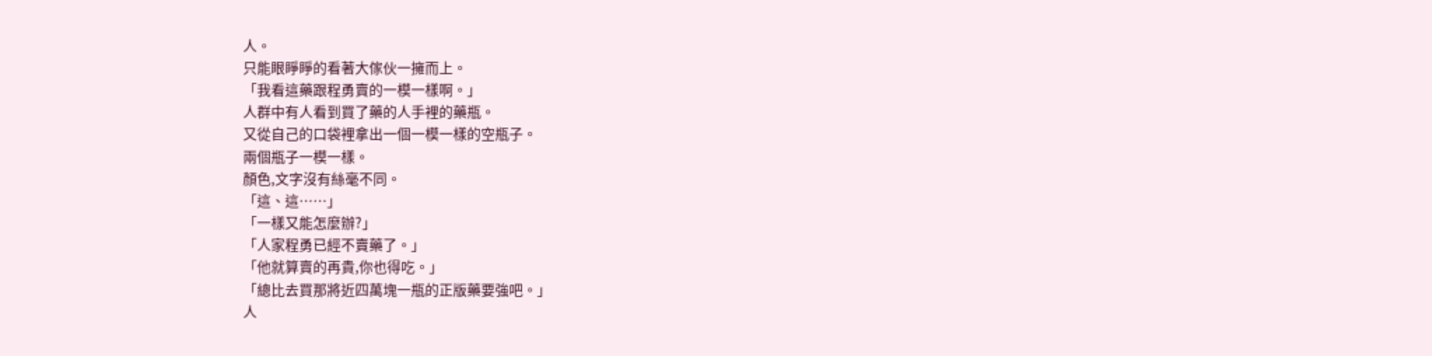人。
只能眼睜睜的看著大傢伙一擁而上。
「我看這藥跟程勇賣的一模一樣啊。」
人群中有人看到買了藥的人手裡的藥瓶。
又從自己的口袋裡拿出一個一模一樣的空瓶子。
兩個瓶子一模一樣。
顏色,文字沒有絲毫不同。
「這、這……」
「一樣又能怎麼辦?」
「人家程勇已經不賣藥了。」
「他就算賣的再貴,你也得吃。」
「總比去買那將近四萬塊一瓶的正版藥要強吧。」
人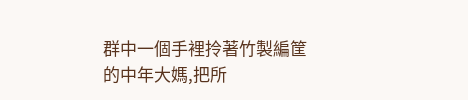群中一個手裡拎著竹製編筐的中年大媽,把所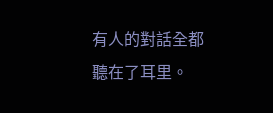有人的對話全都聽在了耳里。